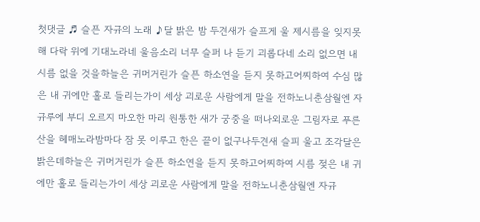첫댓글 ♬ 슬픈 자규의 노래 ♪달 밝은 밤 두견새가 슬프게 울 제시름을 잊지못해 다락 위에 기대노라네 울음소리 너무 슬퍼 나 듣기 괴롭다네 소리 없으면 내 시름 없을 것을하늘은 귀머거린가 슬픈 하소연을 듣지 못하고어찌하여 수심 많은 내 귀에만 홀로 들리는가이 세상 괴로운 사람에게 말을 전하노니춘삼월엔 자규루에 부디 오르지 마오한 마리 원통한 새가 궁중을 떠나외로운 그림자로 푸른 산을 헤매노라밤마다 잠 못 이루고 한은 끝이 없구나두견새 슬피 울고 조각달은 밝은데하늘은 귀머거린가 슬픈 하소연을 듣지 못하고어찌하여 시름 젖은 내 귀에만 홀로 들리는가이 세상 괴로운 사람에게 말을 전하노니춘삼월엔 자규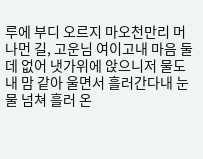루에 부디 오르지 마오천만리 머나먼 길, 고운님 여이고내 마음 둘 데 없어 냇가위에 앉으니저 물도 내 맘 같아 울면서 흘러간다내 눈물 넘쳐 흘러 온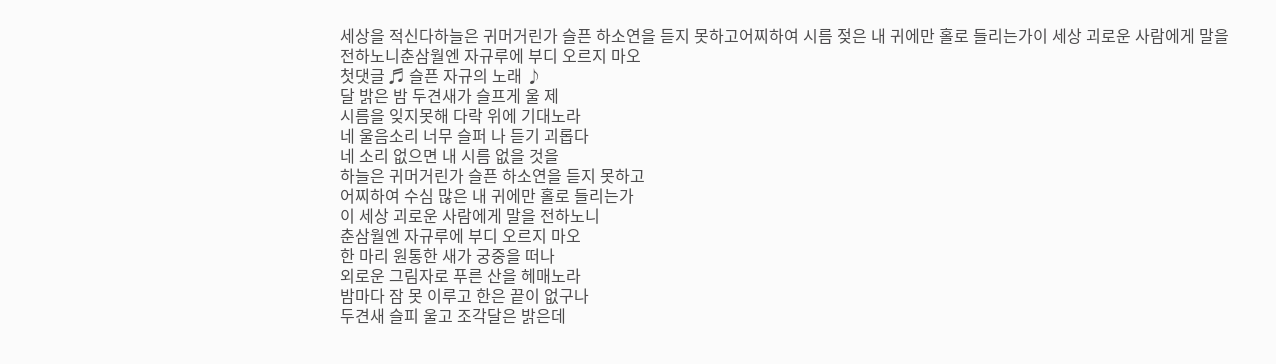세상을 적신다하늘은 귀머거린가 슬픈 하소연을 듣지 못하고어찌하여 시름 젖은 내 귀에만 홀로 들리는가이 세상 괴로운 사람에게 말을 전하노니춘삼월엔 자규루에 부디 오르지 마오
첫댓글 ♬ 슬픈 자규의 노래 ♪
달 밝은 밤 두견새가 슬프게 울 제
시름을 잊지못해 다락 위에 기대노라
네 울음소리 너무 슬퍼 나 듣기 괴롭다
네 소리 없으면 내 시름 없을 것을
하늘은 귀머거린가 슬픈 하소연을 듣지 못하고
어찌하여 수심 많은 내 귀에만 홀로 들리는가
이 세상 괴로운 사람에게 말을 전하노니
춘삼월엔 자규루에 부디 오르지 마오
한 마리 원통한 새가 궁중을 떠나
외로운 그림자로 푸른 산을 헤매노라
밤마다 잠 못 이루고 한은 끝이 없구나
두견새 슬피 울고 조각달은 밝은데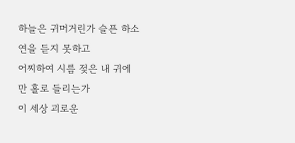하늘은 귀머거린가 슬픈 하소연을 듣지 못하고
어찌하여 시름 젖은 내 귀에만 홀로 들리는가
이 세상 괴로운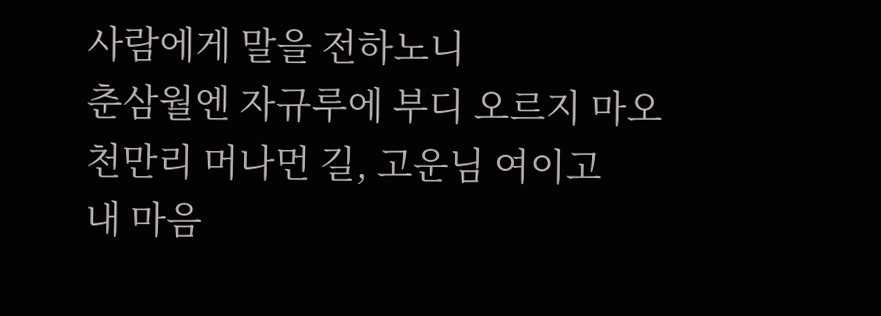사람에게 말을 전하노니
춘삼월엔 자규루에 부디 오르지 마오
천만리 머나먼 길, 고운님 여이고
내 마음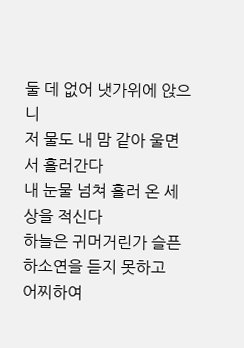둘 데 없어 냇가위에 앉으니
저 물도 내 맘 같아 울면서 흘러간다
내 눈물 넘쳐 흘러 온 세상을 적신다
하늘은 귀머거린가 슬픈 하소연을 듣지 못하고
어찌하여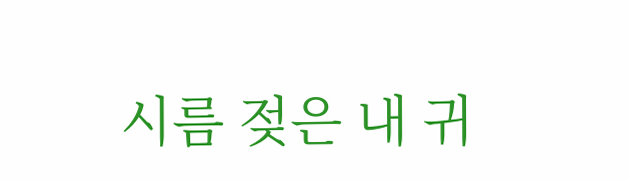시름 젖은 내 귀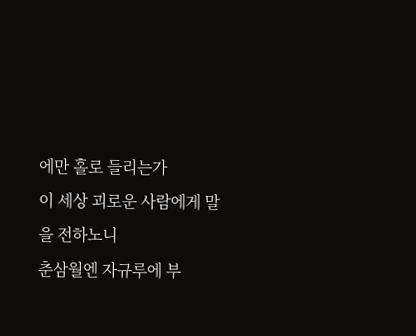에만 홀로 들리는가
이 세상 괴로운 사람에게 말을 전하노니
춘삼월엔 자규루에 부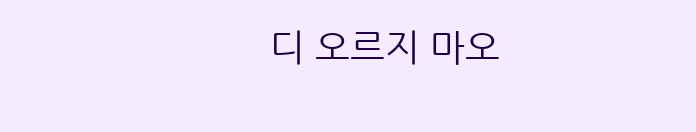디 오르지 마오